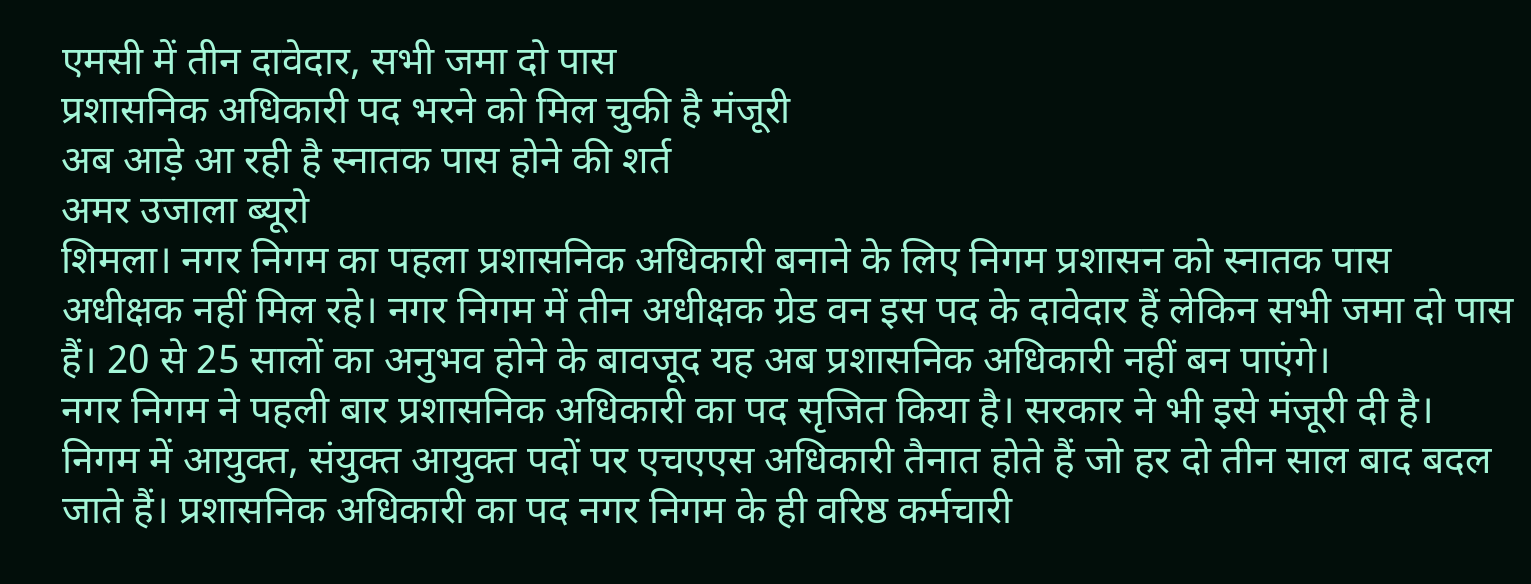एमसी में तीन दावेदार, सभी जमा दो पास
प्रशासनिक अधिकारी पद भरने को मिल चुकी है मंजूरी
अब आड़े आ रही है स्नातक पास होने की शर्त
अमर उजाला ब्यूरो
शिमला। नगर निगम का पहला प्रशासनिक अधिकारी बनाने के लिए निगम प्रशासन को स्नातक पास अधीक्षक नहीं मिल रहे। नगर निगम में तीन अधीक्षक ग्रेड वन इस पद के दावेदार हैं लेकिन सभी जमा दो पास हैं। 20 से 25 सालों का अनुभव होने के बावजूद यह अब प्रशासनिक अधिकारी नहीं बन पाएंगे।
नगर निगम ने पहली बार प्रशासनिक अधिकारी का पद सृजित किया है। सरकार ने भी इसे मंजूरी दी है। निगम में आयुक्त, संयुक्त आयुक्त पदों पर एचएएस अधिकारी तैनात होते हैं जो हर दो तीन साल बाद बदल जाते हैं। प्रशासनिक अधिकारी का पद नगर निगम के ही वरिष्ठ कर्मचारी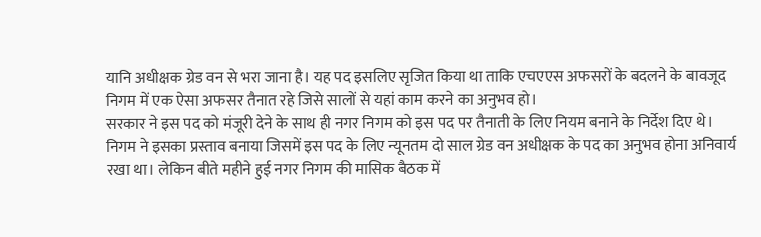यानि अधीक्षक ग्रेड वन से भरा जाना है। यह पद इसलिए सृजित किया था ताकि एचएएस अफसरों के बदलने के बावजूद निगम में एक ऐसा अफसर तैनात रहे जिसे सालों से यहां काम करने का अनुभव हो।
सरकार ने इस पद को मंजूरी देने के साथ ही नगर निगम को इस पद पर तैनाती के लिए नियम बनाने के निर्देश दिए थे। निगम ने इसका प्रस्ताव बनाया जिसमें इस पद के लिए न्यूनतम दो साल ग्रेड वन अधीक्षक के पद का अनुभव होना अनिवार्य रखा था। लेकिन बीते महीने हुई नगर निगम की मासिक बैठक में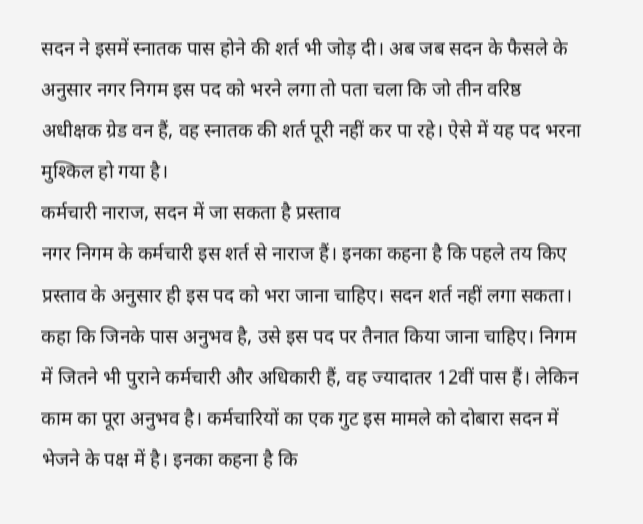सदन ने इसमें स्नातक पास होने की शर्त भी जोड़ दी। अब जब सदन के फैसले के अनुसार नगर निगम इस पद को भरने लगा तो पता चला कि जो तीन वरिष्ठ अधीक्षक ग्रेड वन हैं, वह स्नातक की शर्त पूरी नहीं कर पा रहे। ऐसे में यह पद भरना मुश्किल हो गया है।
कर्मचारी नाराज, सदन में जा सकता है प्रस्ताव
नगर निगम के कर्मचारी इस शर्त से नाराज हैं। इनका कहना है कि पहले तय किए प्रस्ताव के अनुसार ही इस पद को भरा जाना चाहिए। सदन शर्त नहीं लगा सकता। कहा कि जिनके पास अनुभव है, उसे इस पद पर तैनात किया जाना चाहिए। निगम में जितने भी पुराने कर्मचारी और अधिकारी हैं, वह ज्यादातर 12वीं पास हैं। लेकिन काम का पूरा अनुभव है। कर्मचारियों का एक गुट इस मामले को दोबारा सदन में भेजने के पक्ष में है। इनका कहना है कि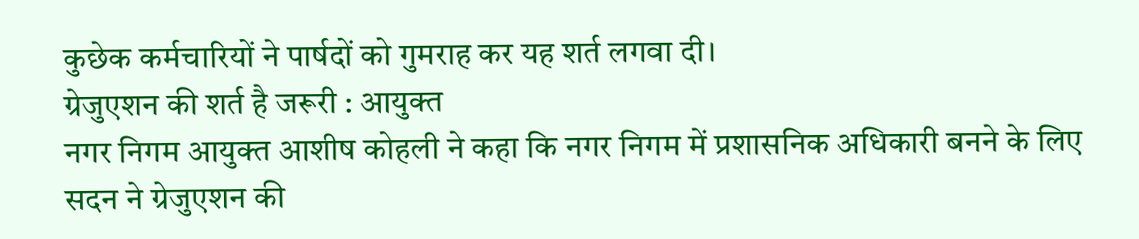कुछेक कर्मचारियों ने पार्षदों को गुमराह कर यह शर्त लगवा दी।
ग्रेजुएशन की शर्त है जरूरी : आयुक्त
नगर निगम आयुक्त आशीष कोहली ने कहा कि नगर निगम में प्रशासनिक अधिकारी बनने के लिए सदन ने ग्रेजुएशन की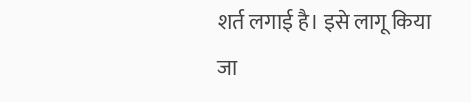शर्त लगाई है। इसे लागू किया जा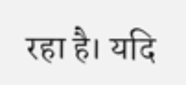रहा है। यदि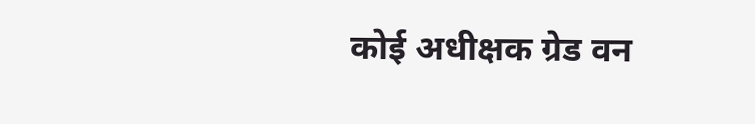कोई अधीक्षक ग्रेड वन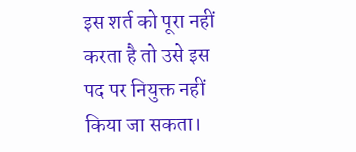इस शर्त को पूरा नहीं करता है तो उसे इस पद पर नियुक्त नहीं किया जा सकता।